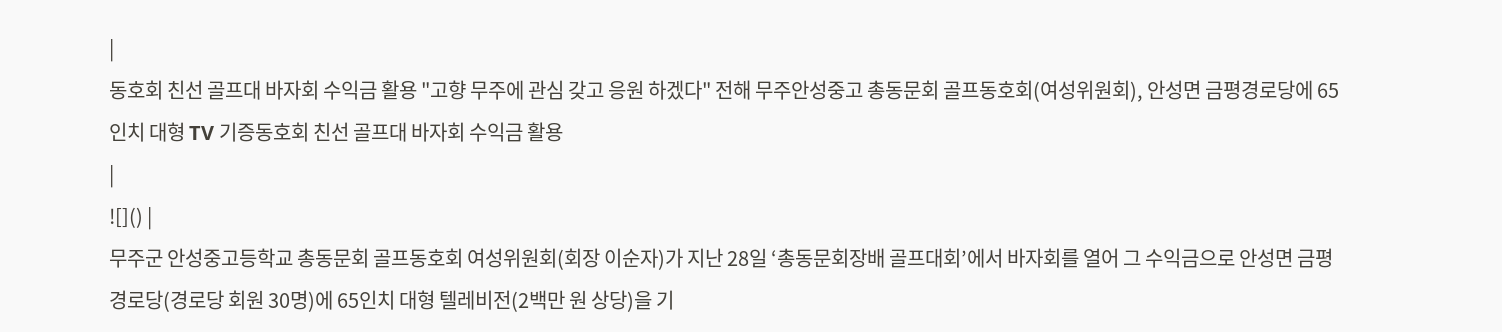|
동호회 친선 골프대 바자회 수익금 활용 "고향 무주에 관심 갖고 응원 하겠다" 전해 무주안성중고 총동문회 골프동호회(여성위원회), 안성면 금평경로당에 65인치 대형 TV 기증동호회 친선 골프대 바자회 수익금 활용
|
![]() |
무주군 안성중고등학교 총동문회 골프동호회 여성위원회(회장 이순자)가 지난 28일 ‘총동문회장배 골프대회’에서 바자회를 열어 그 수익금으로 안성면 금평 경로당(경로당 회원 30명)에 65인치 대형 텔레비전(2백만 원 상당)을 기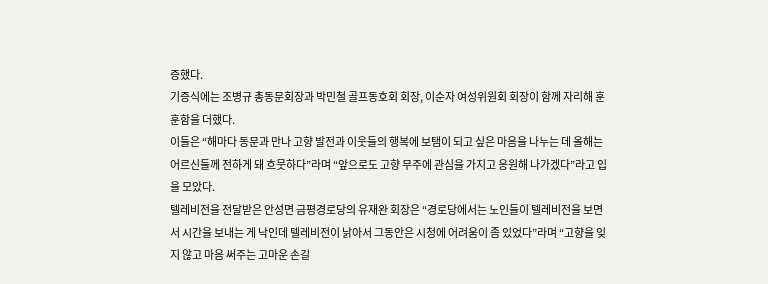증했다.
기증식에는 조병규 총동문회장과 박민철 골프동호회 회장, 이순자 여성위원회 회장이 함께 자리해 훈훈함을 더했다.
이들은 “해마다 동문과 만나 고향 발전과 이웃들의 행복에 보탬이 되고 싶은 마음을 나누는 데 올해는 어르신들께 전하게 돼 흐뭇하다”라며 “앞으로도 고향 무주에 관심을 가지고 응원해 나가겠다”라고 입을 모았다.
텔레비전을 전달받은 안성면 금평경로당의 유재완 회장은 “경로당에서는 노인들이 텔레비전을 보면서 시간을 보내는 게 낙인데 텔레비전이 낡아서 그동안은 시청에 어려움이 좀 있었다”라며 “고향을 잊지 않고 마음 써주는 고마운 손길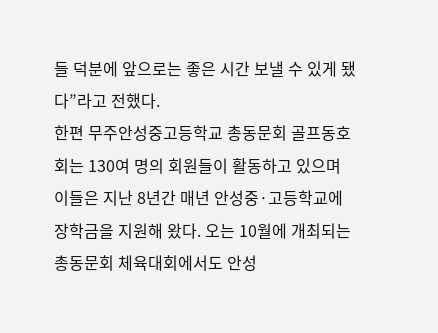들 덕분에 앞으로는 좋은 시간 보낼 수 있게 됐다”라고 전했다.
한편 무주안성중고등학교 총동문회 골프동호회는 130여 명의 회원들이 활동하고 있으며 이들은 지난 8년간 매년 안성중·고등학교에 장학금을 지원해 왔다. 오는 10월에 개최되는 총동문회 체육대회에서도 안성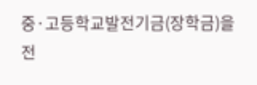중·고등학교발전기금(장학금)을 전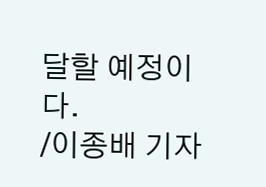달할 예정이다.
/이종배 기자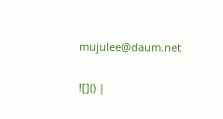mujulee@daum.net

![]() |